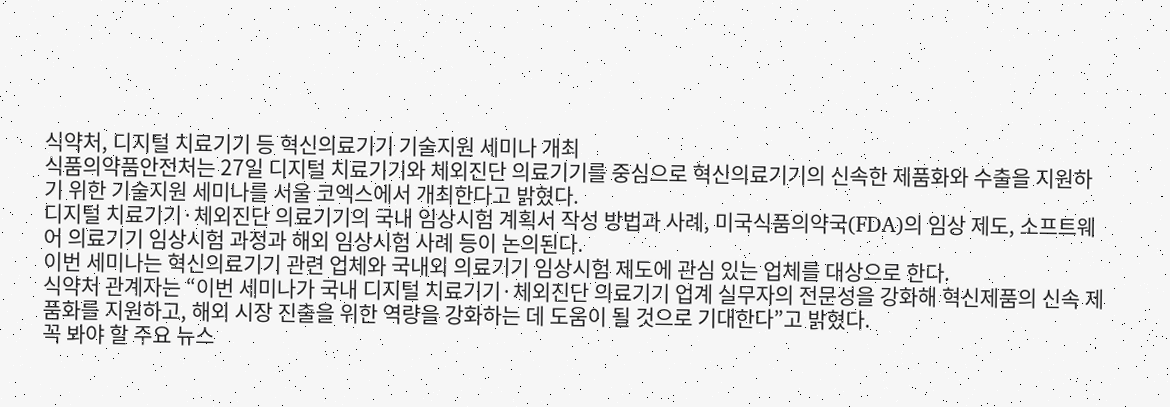식약처, 디지털 치료기기 등 혁신의료기기 기술지원 세미나 개최
식품의약품안전처는 27일 디지털 치료기기와 체외진단 의료기기를 중심으로 혁신의료기기의 신속한 제품화와 수출을 지원하기 위한 기술지원 세미나를 서울 코엑스에서 개최한다고 밝혔다.
디지털 치료기기·체외진단 의료기기의 국내 임상시험 계획서 작성 방법과 사례, 미국식품의약국(FDA)의 임상 제도, 소프트웨어 의료기기 임상시험 과정과 해외 임상시험 사례 등이 논의된다.
이번 세미나는 혁신의료기기 관련 업체와 국내외 의료기기 임상시험 제도에 관심 있는 업체를 대상으로 한다.
식약처 관계자는 “이번 세미나가 국내 디지털 치료기기·체외진단 의료기기 업계 실무자의 전문성을 강화해 혁신제품의 신속 제품화를 지원하고, 해외 시장 진출을 위한 역량을 강화하는 데 도움이 될 것으로 기대한다”고 밝혔다.
꼭 봐야 할 주요 뉴스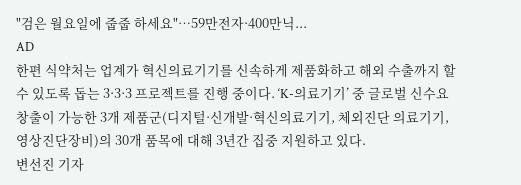"검은 월요일에 줍줍 하세요"…59만전자·400만닉...
AD
한편 식약처는 업계가 혁신의료기기를 신속하게 제품화하고 해외 수출까지 할 수 있도록 돕는 3·3·3 프로젝트를 진행 중이다. ‘K-의료기기’ 중 글로벌 신수요 창출이 가능한 3개 제품군(디지털·신개발·혁신의료기기, 체외진단 의료기기, 영상진단장비)의 30개 품목에 대해 3년간 집중 지원하고 있다.
변선진 기자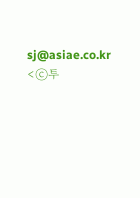sj@asiae.co.kr
<ⓒ투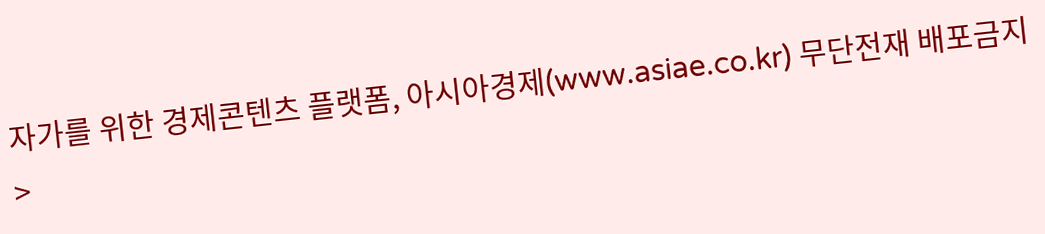자가를 위한 경제콘텐츠 플랫폼, 아시아경제(www.asiae.co.kr) 무단전재 배포금지>